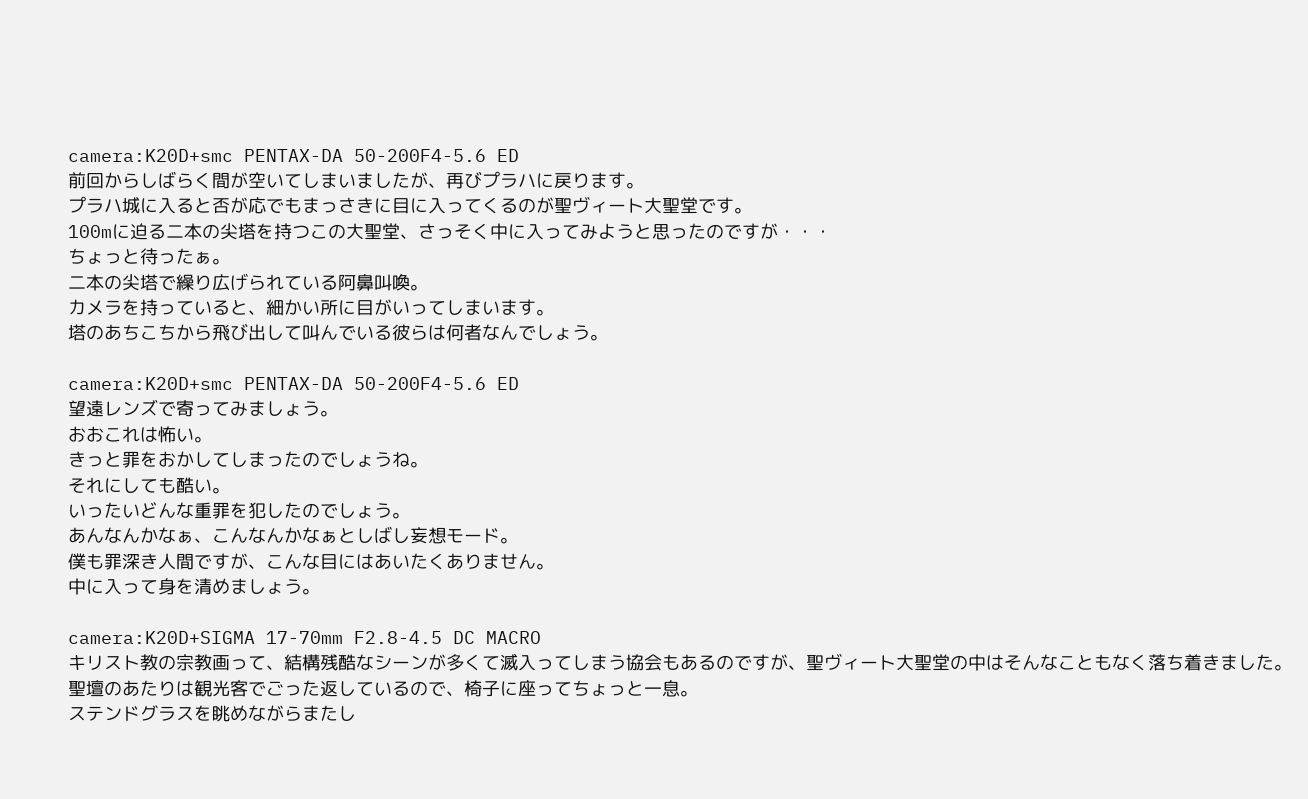camera:K20D+smc PENTAX-DA 50-200F4-5.6 ED
前回からしばらく間が空いてしまいましたが、再びプラハに戻ります。
プラハ城に入ると否が応でもまっさきに目に入ってくるのが聖ヴィート大聖堂です。
100mに迫る二本の尖塔を持つこの大聖堂、さっそく中に入ってみようと思ったのですが・・・
ちょっと待ったぁ。
二本の尖塔で繰り広げられている阿鼻叫喚。
カメラを持っていると、細かい所に目がいってしまいます。
塔のあちこちから飛び出して叫んでいる彼らは何者なんでしょう。

camera:K20D+smc PENTAX-DA 50-200F4-5.6 ED
望遠レンズで寄ってみましょう。
おおこれは怖い。
きっと罪をおかしてしまったのでしょうね。
それにしても酷い。
いったいどんな重罪を犯したのでしょう。
あんなんかなぁ、こんなんかなぁとしばし妄想モード。
僕も罪深き人間ですが、こんな目にはあいたくありません。
中に入って身を清めましょう。

camera:K20D+SIGMA 17-70mm F2.8-4.5 DC MACRO
キリスト教の宗教画って、結構残酷なシーンが多くて滅入ってしまう協会もあるのですが、聖ヴィート大聖堂の中はそんなこともなく落ち着きました。
聖壇のあたりは観光客でごった返しているので、椅子に座ってちょっと一息。
ステンドグラスを眺めながらまたし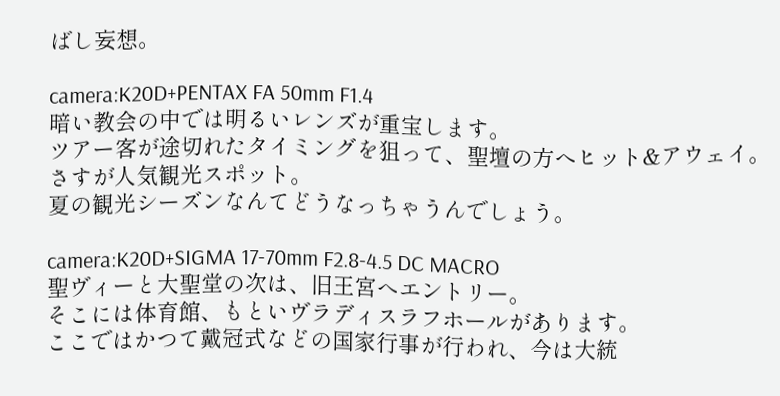ばし妄想。

camera:K20D+PENTAX FA 50mm F1.4
暗い教会の中では明るいレンズが重宝します。
ツアー客が途切れたタイミングを狙って、聖壇の方へヒット&アウェイ。
さすが人気観光スポット。
夏の観光シーズンなんてどうなっちゃうんでしょう。

camera:K20D+SIGMA 17-70mm F2.8-4.5 DC MACRO
聖ヴィーと大聖堂の次は、旧王宮へエントリー。
そこには体育館、もといヴラディスラフホールがあります。
ここではかつて戴冠式などの国家行事が行われ、今は大統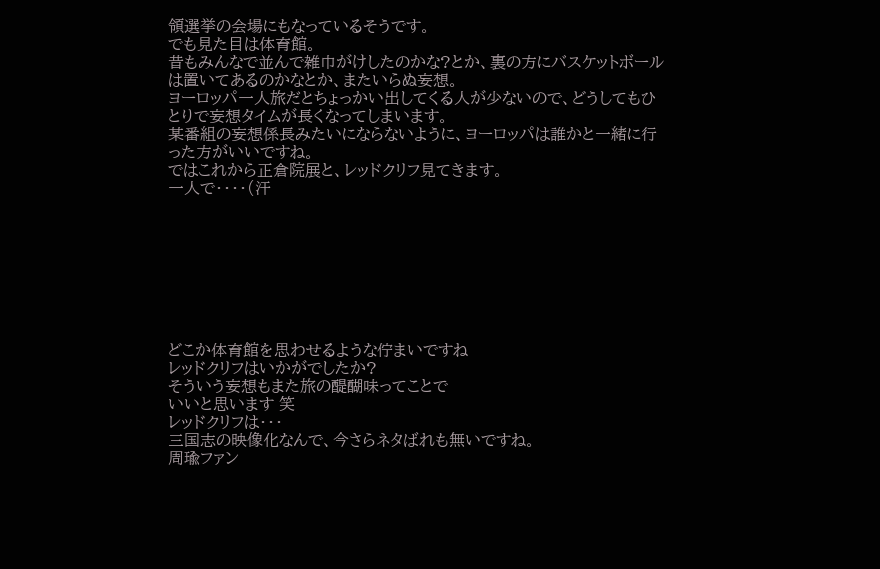領選挙の会場にもなっているそうです。
でも見た目は体育館。
昔もみんなで並んで雑巾がけしたのかな?とか、裏の方にバスケットボールは置いてあるのかなとか、またいらぬ妄想。
ヨーロッパ一人旅だとちょっかい出してくる人が少ないので、どうしてもひとりで妄想タイムが長くなってしまいます。
某番組の妄想係長みたいにならないように、ヨーロッパは誰かと一緒に行った方がいいですね。
ではこれから正倉院展と、レッドクリフ見てきます。
一人で・・・・(汗








どこか体育館を思わせるような佇まいですね
レッドクリフはいかがでしたか?
そういう妄想もまた旅の醍醐味ってことで
いいと思います 笑
レッドクリフは・・・
三国志の映像化なんで、今さらネタばれも無いですね。
周瑜ファン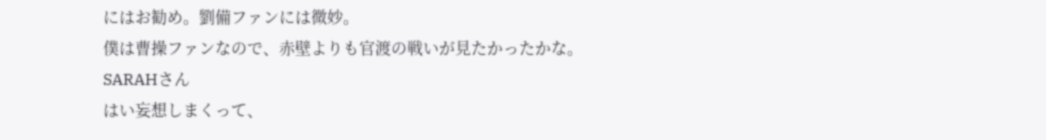にはお勧め。劉備ファンには微妙。
僕は曹操ファンなので、赤壁よりも官渡の戦いが見たかったかな。
SARAHさん
はい妄想しまくって、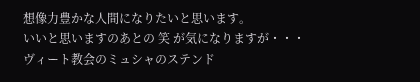想像力豊かな人間になりたいと思います。
いいと思いますのあとの 笑 が気になりますが・・・
ヴィート教会のミュシャのステンド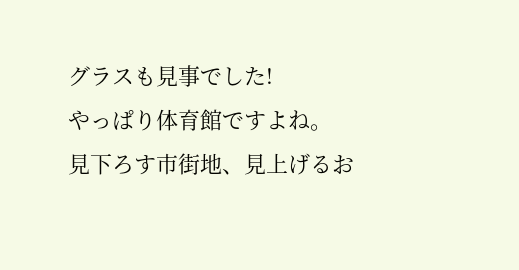グラスも見事でした!
やっぱり体育館ですよね。
見下ろす市街地、見上げるお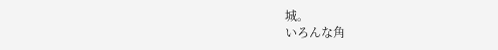城。
いろんな角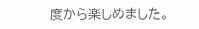度から楽しめました。